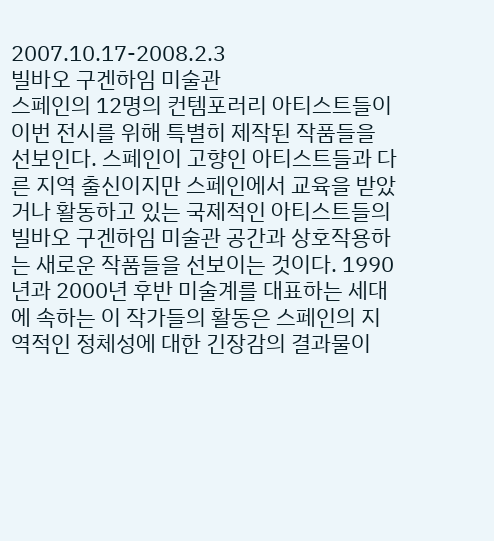2007.10.17-2008.2.3
빌바오 구겐하임 미술관
스페인의 12명의 컨템포러리 아티스트들이 이번 전시를 위해 특별히 제작된 작품들을 선보인다. 스페인이 고향인 아티스트들과 다른 지역 출신이지만 스페인에서 교육을 받았거나 활동하고 있는 국제적인 아티스트들의 빌바오 구겐하임 미술관 공간과 상호작용하는 새로운 작품들을 선보이는 것이다. 1990년과 2000년 후반 미술계를 대표하는 세대에 속하는 이 작가들의 활동은 스페인의 지역적인 정체성에 대한 긴장감의 결과물이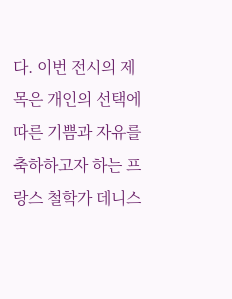다. 이번 전시의 제목은 개인의 선택에 따른 기쁨과 자유를 축하하고자 하는 프랑스 철학가 데니스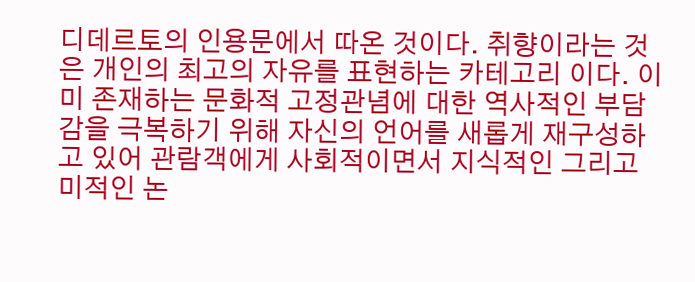디데르토의 인용문에서 따온 것이다. 취향이라는 것은 개인의 최고의 자유를 표현하는 카테고리 이다. 이미 존재하는 문화적 고정관념에 대한 역사적인 부담감을 극복하기 위해 자신의 언어를 새롭게 재구성하고 있어 관람객에게 사회적이면서 지식적인 그리고 미적인 논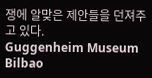쟁에 알맞은 제안들을 던져주고 있다.
Guggenheim Museum Bilbao